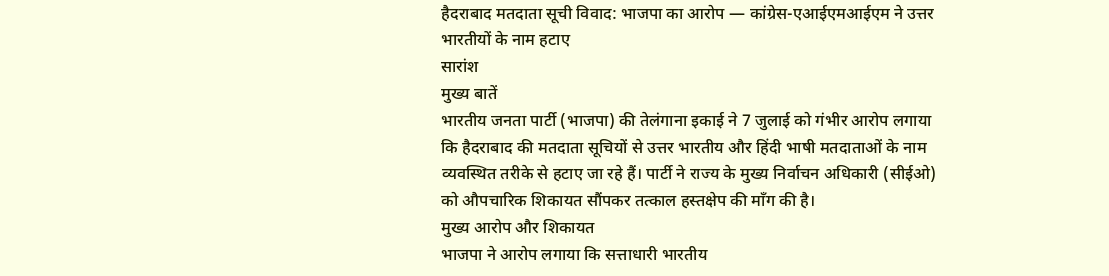हैदराबाद मतदाता सूची विवाद: भाजपा का आरोप — कांग्रेस-एआईएमआईएम ने उत्तर भारतीयों के नाम हटाए
सारांश
मुख्य बातें
भारतीय जनता पार्टी (भाजपा) की तेलंगाना इकाई ने 7 जुलाई को गंभीर आरोप लगाया कि हैदराबाद की मतदाता सूचियों से उत्तर भारतीय और हिंदी भाषी मतदाताओं के नाम व्यवस्थित तरीके से हटाए जा रहे हैं। पार्टी ने राज्य के मुख्य निर्वाचन अधिकारी (सीईओ) को औपचारिक शिकायत सौंपकर तत्काल हस्तक्षेप की माँग की है।
मुख्य आरोप और शिकायत
भाजपा ने आरोप लगाया कि सत्ताधारी भारतीय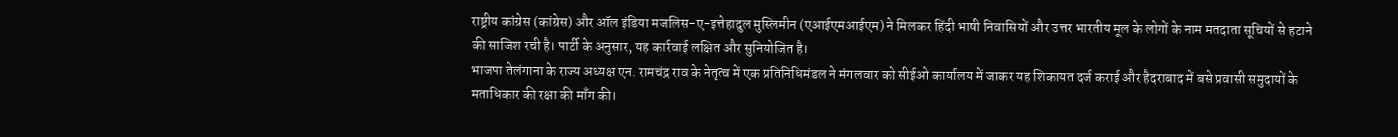राष्ट्रीय कांग्रेस (कांग्रेस) और ऑल इंडिया मजलिस-ए-इत्तेहादुल मुस्लिमीन (एआईएमआईएम) ने मिलकर हिंदी भाषी निवासियों और उत्तर भारतीय मूल के लोगों के नाम मतदाता सूचियों से हटाने की साजिश रची है। पार्टी के अनुसार, यह कार्रवाई लक्षित और सुनियोजित है।
भाजपा तेलंगाना के राज्य अध्यक्ष एन. रामचंद्र राव के नेतृत्व में एक प्रतिनिधिमंडल ने मंगलवार को सीईओ कार्यालय में जाकर यह शिकायत दर्ज कराई और हैदराबाद में बसे प्रवासी समुदायों के मताधिकार की रक्षा की माँग की।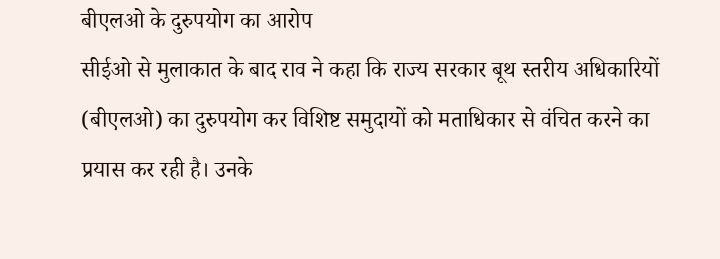बीएलओ के दुरुपयोग का आरोप
सीईओ से मुलाकात के बाद राव ने कहा कि राज्य सरकार बूथ स्तरीय अधिकारियों (बीएलओ) का दुरुपयोग कर विशिष्ट समुदायों को मताधिकार से वंचित करने का प्रयास कर रही है। उनके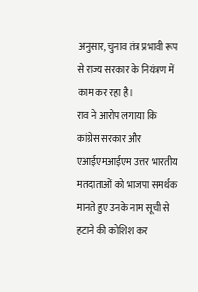अनुसार, चुनाव तंत्र प्रभावी रूप से राज्य सरकार के नियंत्रण में काम कर रहा है।
राव ने आरोप लगाया कि कांग्रेस सरकार और एआईएमआईएम उत्तर भारतीय मतदाताओं को भाजपा समर्थक मानते हुए उनके नाम सूची से हटाने की कोशिश कर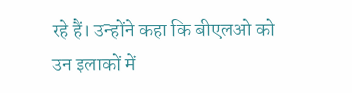रहे हैं। उन्होंने कहा कि बीएलओ को उन इलाकों में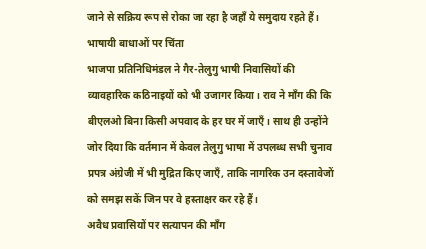जाने से सक्रिय रूप से रोका जा रहा है जहाँ ये समुदाय रहते हैं।
भाषायी बाधाओं पर चिंता
भाजपा प्रतिनिधिमंडल ने गैर-तेलुगु भाषी निवासियों की व्यावहारिक कठिनाइयों को भी उजागर किया। राव ने माँग की कि बीएलओ बिना किसी अपवाद के हर घर में जाएँ। साथ ही उन्होंने जोर दिया कि वर्तमान में केवल तेलुगु भाषा में उपलब्ध सभी चुनाव प्रपत्र अंग्रेजी में भी मुद्रित किए जाएँ, ताकि नागरिक उन दस्तावेजों को समझ सकें जिन पर वे हस्ताक्षर कर रहे हैं।
अवैध प्रवासियों पर सत्यापन की माँग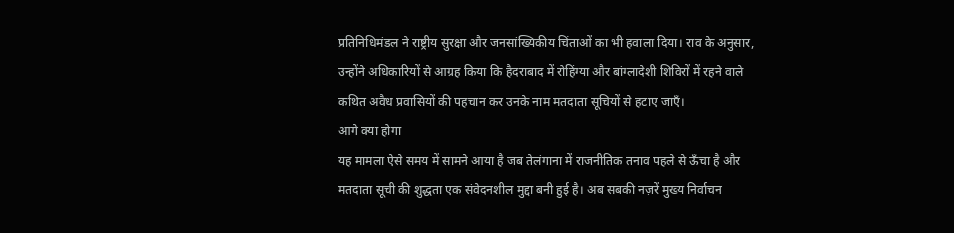प्रतिनिधिमंडल ने राष्ट्रीय सुरक्षा और जनसांख्यिकीय चिंताओं का भी हवाला दिया। राव के अनुसार, उन्होंने अधिकारियों से आग्रह किया कि हैदराबाद में रोहिंग्या और बांग्लादेशी शिविरों में रहने वाले कथित अवैध प्रवासियों की पहचान कर उनके नाम मतदाता सूचियों से हटाए जाएँ।
आगे क्या होगा
यह मामला ऐसे समय में सामने आया है जब तेलंगाना में राजनीतिक तनाव पहले से ऊँचा है और मतदाता सूची की शुद्धता एक संवेदनशील मुद्दा बनी हुई है। अब सबकी नज़रें मुख्य निर्वाचन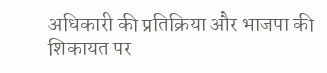अधिकारी की प्रतिक्रिया और भाजपा की शिकायत पर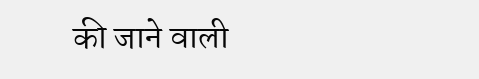की जाने वाली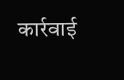कार्रवाई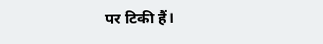पर टिकी हैं।